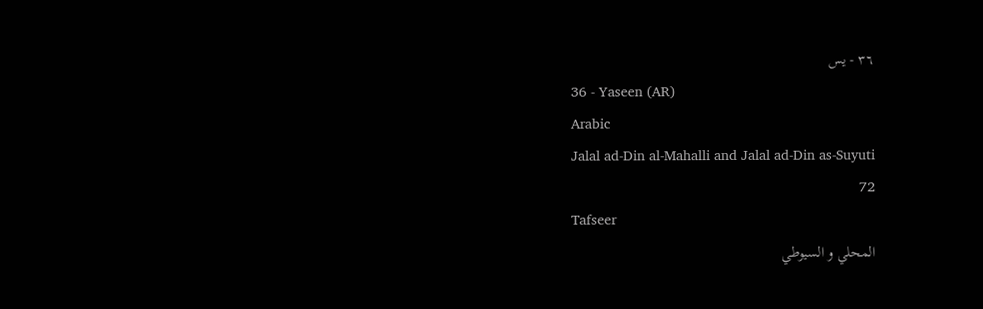٣٦ - يس
36 - Yaseen (AR)
Arabic
Jalal ad-Din al-Mahalli and Jalal ad-Din as-Suyuti
72
Tafseer
المحلي و السيوطي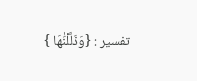تفسير : {وَذَلَّلْنَٰهَا }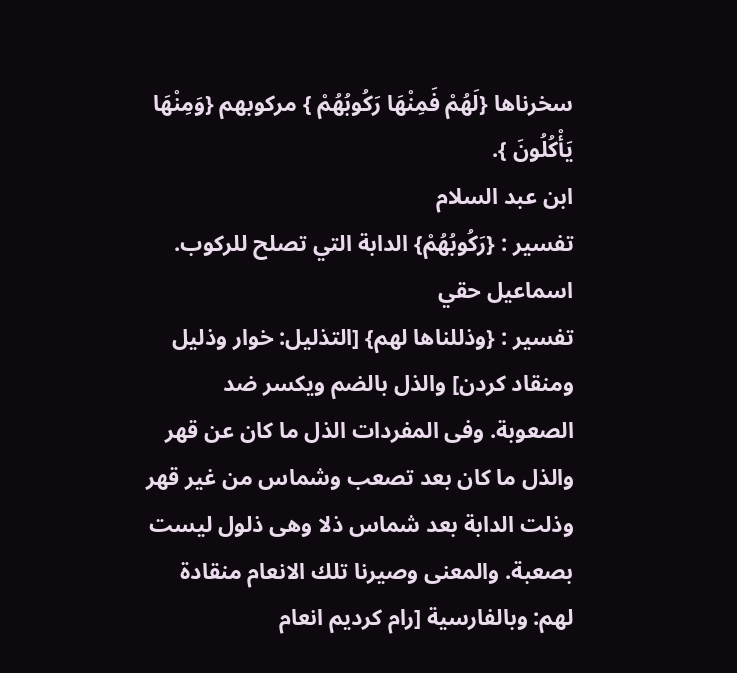سخرناها {لَهُمْ فَمِنْهَا رَكُوبُهُمْ } مركوبهم {وَمِنْهَا يَأْكُلُونَ }.
ابن عبد السلام
تفسير : {رَكُوبُهُمْ} الدابة التي تصلح للركوب.
اسماعيل حقي
تفسير : {وذللناها لهم} [التذليل: خوار وذليل ومنقاد كردن] والذل بالضم ويكسر ضد الصعوبة. وفى المفردات الذل ما كان عن قهر والذل ما كان بعد تصعب وشماس من غير قهر وذلت الدابة بعد شماس ذلا وهى ذلول ليست بصعبة. والمعنى وصيرنا تلك الانعام منقادة لهم: وبالفارسية [رام كرديم انعام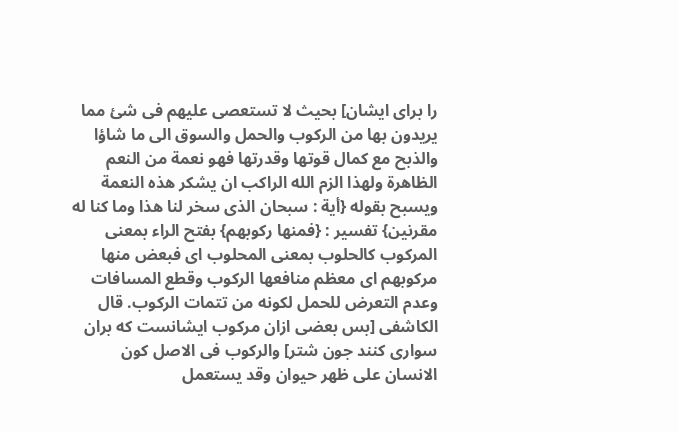را براى ايشان] بحيث لا تستعصى عليهم فى شئ مما يريدون بها من الركوب والحمل والسوق الى ما شاؤا والذبح مع كمال قوتها وقدرتها فهو نعمة من النعم الظاهرة ولهذا الزم الله الراكب ان يشكر هذه النعمة ويسبح بقوله {أية : سبحان الذى سخر لنا هذا وما كنا له مقرنين} تفسير : {فمنها ركوبهم} بفتح الراء بمعنى المركوب كالحلوب بمعنى المحلوب اى فبعض منها مركوبهم اى معظم منافعها الركوب وقطع المسافات وعدم التعرض للحمل لكونه من تتمات الركوب. قال الكاشفى [بس بعضى ازان مركوب ايشانست كه بران سوارى كنند جون شتر] والركوب فى الاصل كون الانسان على ظهر حيوان وقد يستعمل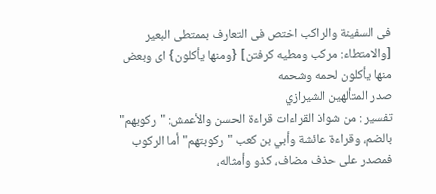فى السفينة والراكب اختص فى التعارف بممتطى البعير [والامتطاء: مركب ومطيه كرفتن] {ومنها يأكلون} اى وبعض منها يأكلون لحمه وشحمه
صدر المتألهين الشيرازي
تفسير : من شواذ القراءات قراءة الحسن والأعمش: "ركوبهم" بالضم، وقراءة عائشة وأبي بن كعب "ركوبتهم" أما الركوب فمصدر على حذف مضاف، كذو وأمثاله،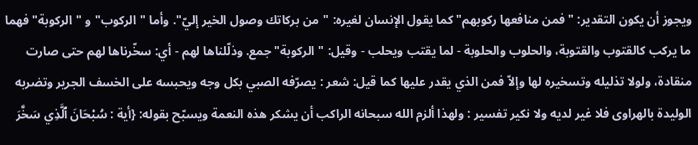ويجوز أن يكون التقدير: "فمن منافعها ركوبهم" كما يقول الإنسان لغيره: "من بركاتك وصول الخير إليّ". وأما "الركوب" و "الركوبة" فهما ما يركب كالقتوب والقتوبة، والحلوب والحلوبة - لما يقتب ويحلب - وقيل: "الركوبة" جمع. وذلّلناها لهم - أي: سخّرناها لهم حتى صارت منقادة، ولولا تذليله وتسخيره لها وإلاّ فمن الذي يقدر عليها كما قيل: شعر : يصرّفه الصبي بكل وجه ويحبسه على الخسف الجرير وتضربه الوليدة بالهراوى فلا غير لديه ولا نكير تفسير : ولهذا ألزم الله سبحانه الراكب أن يشكر هذه النعمة ويسبّح بقوله: {أية : سُبْحَانَ ٱلَّذِي سَخَّرَ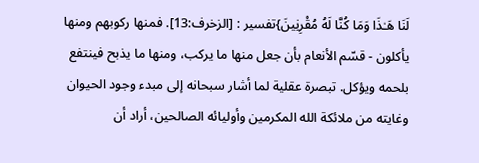لَنَا هَـٰذَا وَمَا كُنَّا لَهُ مُقْرِنِينَ}تفسير : [الزخرف:13]. فمنها ركوبهم ومنها يأكلون - قسّم الأنعام بأن جعل منها ما يركب، ومنها ما يذبح فينتفع بلحمه ويؤكل. تبصرة عقلية لما أشار سبحانه إلى مبدء وجود الحيوان وغايته من ملائكة الله المكرمين وأوليائه الصالحين، أراد أن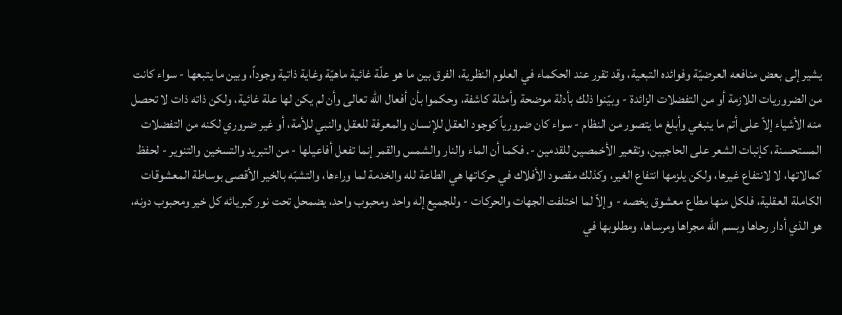يشير إلى بعض منافعه العرضيّة وفوائده التبعية، وقد تقرر عند الحكماء في العلوم النظرية، الفرق بين ما هو علّة غائية ماهيّة وغاية ذاتية وجوداً، وبين ما يتبعها - سواء كانت من الضروريات اللازمة أو من التفضلات الزائدة - وبيّنوا ذلك بأدلة موضحة وأمثلة كاشفة، وحكموا بأن أفعال الله تعالى وأن لم يكن لها علة غائية، ولكن ذاته ذات لا تحصل منه الأشياء إلاّ على أتم ما ينبغي وأبلغ ما يتصور من النظام - سواء كان ضرورياً كوجود العقل للإنسان والمعرفة للعقل والنبي للأمة، أو غير ضروري لكنه من التفضلات المستحسنة، كإنبات الشعر على الحاجبين، وتقعير الأخمصين للقدمين -. فكما أن الماء والنار والشمس والقمر إنما تفعل أفاعيلها - من التبريد والتسخين والتنوير - لحفظ كمالاتها، لا لانتفاع غيرها، ولكن يلزمها انتفاع الغير، وكذلك مقصود الأفلاك في حركاتها هي الطاعة لله والخدمة لما وراءها، والتشبّه بالخير الأقصى بوساطة المعشوقات الكاملة العقلية، فلكل منها مطاع معشوق يخصه - وإلاّ لما اختلفت الجهات والحركات - وللجميع إله واحد ومحبوب واحد، يضمحل تحت نور كبريائه كل خير ومحبوب دونه، هو الذي أدار رحاها وبسم الله مجراها ومرساها، ومطلوبها في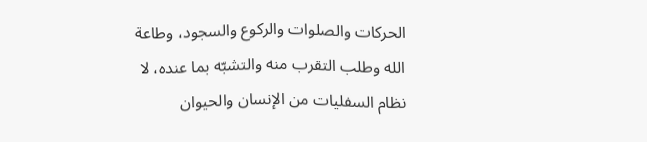الحركات والصلوات والركوع والسجود، وطاعة الله وطلب التقرب منه والتشبّه بما عنده، لا نظام السفليات من الإنسان والحيوان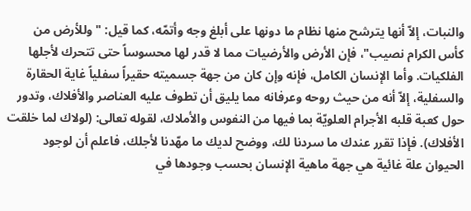والنبات، إلاّ أنها يترشح منها نظام ما دونها على أبلغ وجه وأتمّه، كما قيل: "وللأرض من كأس الكرام نصيب"، فإن الأرض والأرضيات مما لا قدر لها محسوساً حتى تتحرك لأجلها الفلكيات. وأما الإنسان الكامل، فإنه وإن كان من جهة جسميته حقيراً سفلياً غاية الحقارة والسفلية، إلاّ أنه من حيث روحه وعرفانه مما يليق أن تطوف عليه العناصر والأفلاك، وتدور حول كعبة قلبه الأجرام العلويّة بما فيها من النفوس والأملاك، لقوله تعالى: (لولاك لما خلقت الأفلاك). فإذا تقرر عندك ما سردنا لك، ووضح لديك ما مهّدنا لأجلك، فاعلم أن لوجود الحيوان علة غائية هي جهة ماهية الإنسان بحسب وجودها في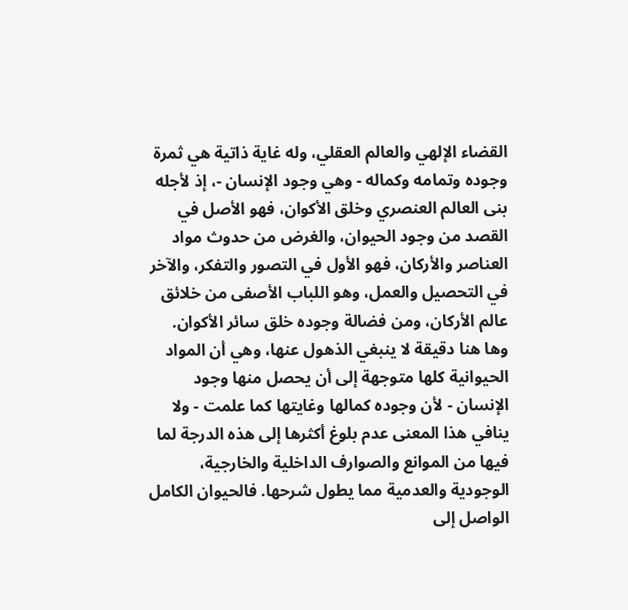القضاء الإلهي والعالم العقلي، وله غاية ذاتية هي ثمرة وجوده وتمامه وكماله - وهي وجود الإنسان -، إذ لأجله بنى العالم العنصري وخلق الأكوان، فهو الأصل في القصد من وجود الحيوان، والغرض من حدوث مواد العناصر والأركان، فهو الأول في التصور والتفكر، والآخر في التحصيل والعمل، وهو اللباب الأصفى من خلائق عالم الأركان، ومن فضالة وجوده خلق سائر الأكوان. وها هنا دقيقة لا ينبغي الذهول عنها، وهي أن المواد الحيوانية كلها متوجهة إلى أن يحصل منها وجود الإنسان - لأن وجوده كمالها وغايتها كما علمت - ولا ينافي هذا المعنى عدم بلوغ أكثرها إلى هذه الدرجة لما فيها من الموانع والصوارف الداخلية والخارجية، الوجودية والعدمية مما يطول شرحها. فالحيوان الكامل الواصل إلى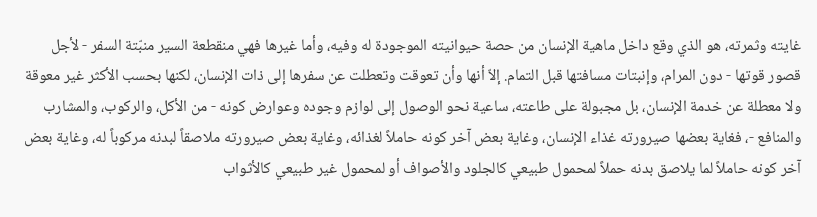غايته وثمرته، هو الذي وقع داخل ماهية الإنسان من حصة حيوانيته الموجودة له وفيه، وأما غيرها فهي منقطعة السير منبّتة السفر - لأجل قصور قوتها - دون المرام، وإنبتات مسافتها قبل التمام. إلاّ أنها وأن تعوقت وتعطلت عن سفرها إلى ذات الإنسان، لكنها بحسب الأكثر غير معوقة ولا معطلة عن خدمة الإنسان، بل مجبولة على طاعته، ساعية نحو الوصول إلى لوازم وجوده وعوارض كونه - من الأكل، والركوب، والمشارب والمنافع -، فغاية بعضها صيرورته غذاء الإنسان، وغاية بعض آخر كونه حاملاً لغذائه، وغاية بعض صيرورته ملاصقاً لبدنه مركوباً له، وغاية بعض آخر كونه حاملاً لما يلاصق بدنه حملاً لمحمول طبيعي كالجلود والأصواف أو لمحمول غير طبيعي كالأثواب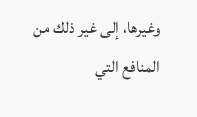وغيرها، إلى غير ذلك من المنافع التي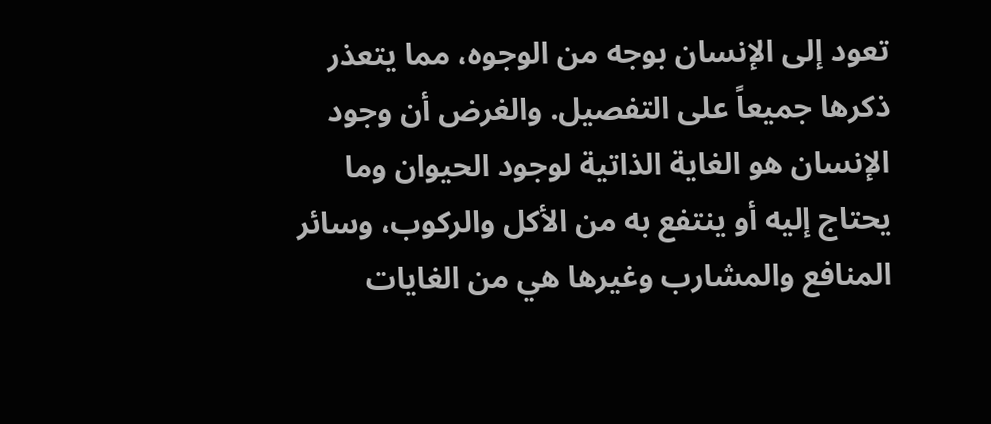تعود إلى الإنسان بوجه من الوجوه، مما يتعذر ذكرها جميعاً على التفصيل. والغرض أن وجود الإنسان هو الغاية الذاتية لوجود الحيوان وما يحتاج إليه أو ينتفع به من الأكل والركوب، وسائر المنافع والمشارب وغيرها هي من الغايات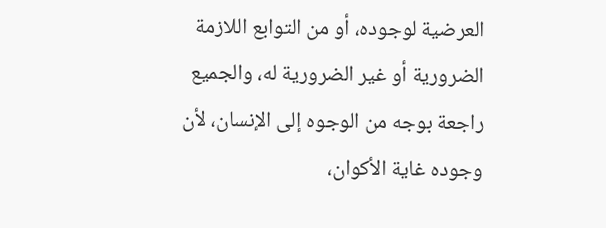العرضية لوجوده، أو من التوابع اللازمة الضرورية أو غير الضرورية له، والجميع راجعة بوجه من الوجوه إلى الإنسان، لأن وجوده غاية الأكوان،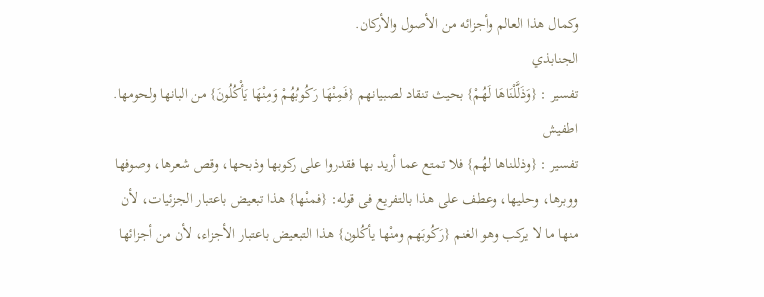وكمال هذا العالم وأجزائه من الأصول والأركان.
الجنابذي
تفسير : {وَذَلَّلْنَاهَا لَهُمْ} بحيث تنقاد لصبيانهم {فَمِنْهَا رَكُوبُهُمْ وَمِنْهَا يَأْكُلُونَ} من البانها ولحومها.
اطفيش
تفسير : {وذللناها لهُم} فلا تمتع عما أريد بها فقدروا على ركوبها وذبحها، وقص شعرها، وصوفها ووبرها، وحليها، وعطف على هذا بالتفريع فى قوله: {فمنْها} هذا تبعيض باعتبار الجزئيات، لأن منها ما لا يركب وهو الغنم {رَكُوبَهم ومنْها يأكُلون} هذا التبعيض باعتبار الأجزاء، لأن من أجزائها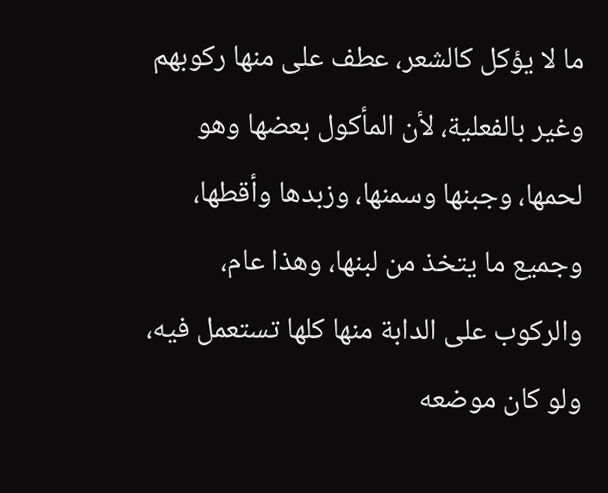ما لا يؤكل كالشعر، عطف على منها ركوبهم وغير بالفعلية، لأن المأكول بعضها وهو لحمها، وجبنها وسمنها، وزبدها وأقطها، وجميع ما يتخذ من لبنها، وهذا عام، والركوب على الدابة منها كلها تستعمل فيه، ولو كان موضعه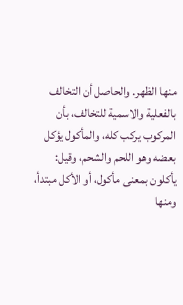منها الظهر. والحاصل أن التخالف بالفعلية والاسمية للتخالف، بأن المركوب يركب كله، والمأكول يؤكل بعضه وهو اللحم والشحم، وقيل: يأكلون بمعنى مأكول، أو الأكل مبتدأ، ومنها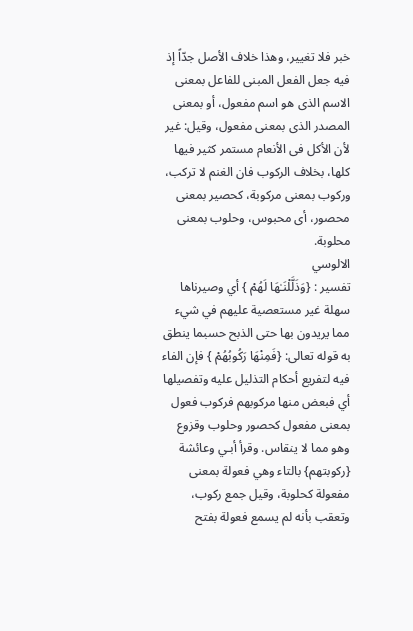خبر فلا تغيير، وهذا خلاف الأصل جدّاً إذ فيه جعل الفعل المبنى للفاعل بمعنى الاسم الذى هو اسم مفعول، أو بمعنى المصدر الذى بمعنى مفعول، وقيل: غير لأن الأكل فى الأنعام مستمر كثير فيها كلها، بخلاف الركوب فان الغنم لا تركب، وركوب بمعنى مركوبة، كحصير بمعنى محصور، أى محبوس، وحلوب بمعنى محلوبة.
الالوسي
تفسير : {وَذَلَّلْنَـٰهَا لَهُمْ } أي وصيرناها سهلة غير مستعصية عليهم في شيء مما يريدون بها حتى الذبح حسبما ينطق به قوله تعالى: {فَمِنْهَا رَكُوبُهُمْ } فإن الفاء فيه لتفريع أحكام التذليل عليه وتفصيلها أي فبعض منها مركوبهم فركوب فعول بمعنى مفعول كحصور وحلوب وقزوع وهو مما لا ينقاس. وقرأ أبـي وعائشة {ركوبتهم} بالتاء وهي فعولة بمعنى مفعولة كحلوبة، وقيل جمع ركوب، وتعقب بأنه لم يسمع فعولة بفتح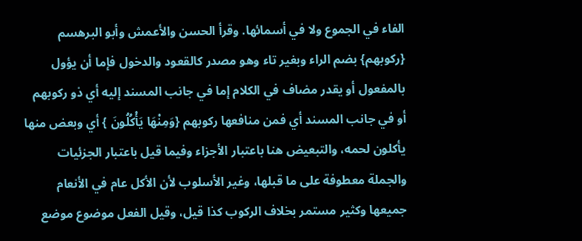الفاء في الجموع ولا في أسمائها. وقرأ الحسن والأعمش وأبو البرهسم {ركوبهم} بضم الراء وبغير تاء وهو مصدر كالقعود والدخول فإما أن يؤول بالمفعول أو يقدر مضاف في الكلام إما في جانب المسند إليه أي ذو ركوبهم أو في جانب المسند أي فمن منافعها ركوبهم {وَمِنْهَا يَأْكُلُونَ } أي وبعض منها يأكلون لحمه، والتبعيض هنا باعتبار الأجزاء وفيما قيل باعتبار الجزئيات والجملة معطوفة على ما قبلها، وغير الأسلوب لأن الأكل عام في الأنعام جميعها وكثير مستمر بخلاف الركوب كذا قيل، وقيل الفعل موضوع موضع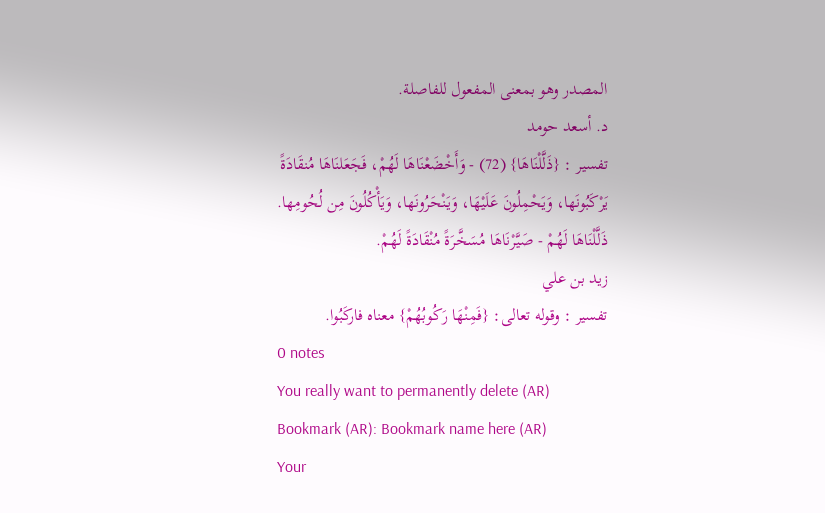المصدر وهو بمعنى المفعول للفاصلة.
د. أسعد حومد
تفسير : {ذَلَّلْنَاهَا} (72) - وَأَخْضَعْنَاهَا لَهُمْ، فَجَعَلنَاهَا مُنقَادَةً يَرْكَبُونَها، وَيَحْمِلُونَ عَلَيْهَا، وَيَنْحَرُونَها، وَيَأْكُلُونَ مِن لُحُومِها. ذَلَّلْنَاهَا لَهُمْ - صَيَّرْنَاهَا مُسَخَّرَةً مُنْقَادَةً لَهُمْ.
زيد بن علي
تفسير : وقوله تعالى: {فَمِنْهَا رَكُوبُهُمْ} معناه فاركَبُوا.
0 notes
You really want to permanently delete (AR) Bookmark (AR): Bookmark name here (AR)
Your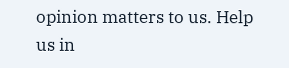opinion matters to us. Help us in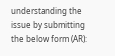understanding the issue by submitting the below form (AR):